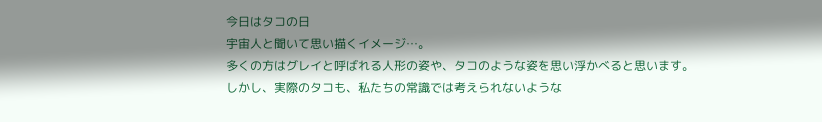今日はタコの日
宇宙人と聞いて思い描くイメージ…。
多くの方はグレイと呼ばれる人形の姿や、タコのような姿を思い浮かべると思います。
しかし、実際のタコも、私たちの常識では考えられないような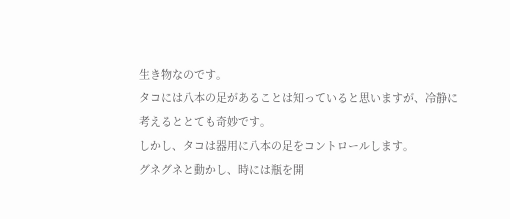生き物なのです。
タコには八本の足があることは知っていると思いますが、冷静に考えるととても奇妙です。
しかし、タコは器用に八本の足をコントロールします。
グネグネと動かし、時には瓶を開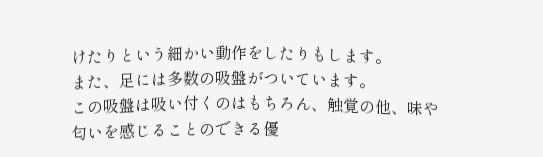けたりという細かい動作をしたりもします。
また、足には多数の吸盤がついています。
この吸盤は吸い付くのはもちろん、触覚の他、味や匂いを感じることのできる優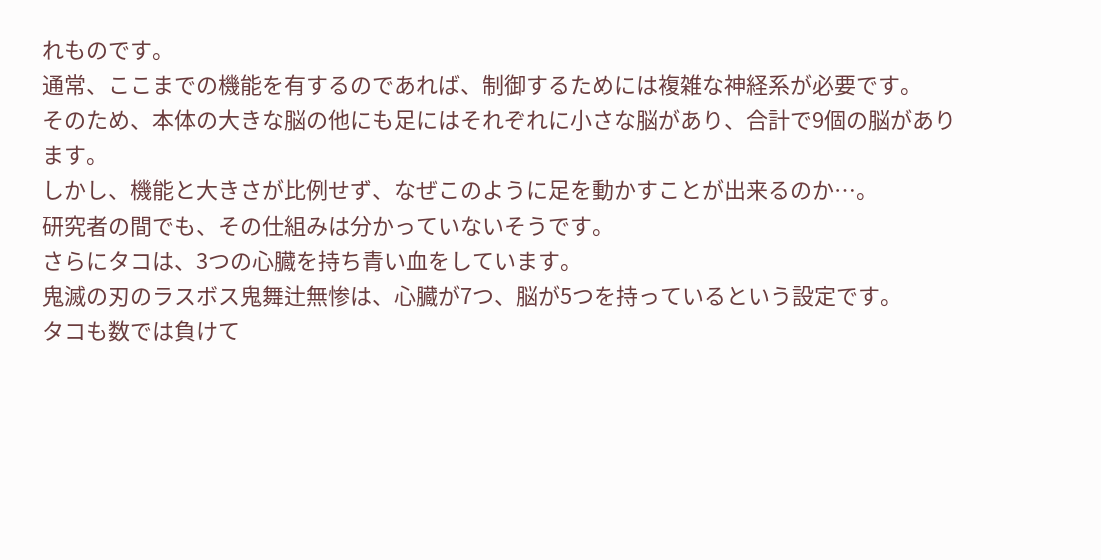れものです。
通常、ここまでの機能を有するのであれば、制御するためには複雑な神経系が必要です。
そのため、本体の大きな脳の他にも足にはそれぞれに小さな脳があり、合計で9個の脳があります。
しかし、機能と大きさが比例せず、なぜこのように足を動かすことが出来るのか…。
研究者の間でも、その仕組みは分かっていないそうです。
さらにタコは、3つの心臓を持ち青い血をしています。
鬼滅の刃のラスボス鬼舞辻無惨は、心臓が7つ、脳が5つを持っているという設定です。
タコも数では負けて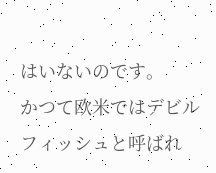はいないのです。
かつて欧米ではデビルフィッシュと呼ばれ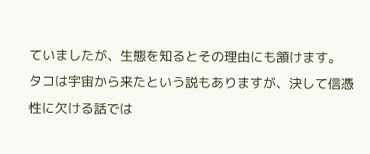ていましたが、生態を知るとその理由にも頷けます。
タコは宇宙から来たという説もありますが、決して信憑性に欠ける話では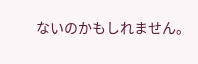ないのかもしれません。